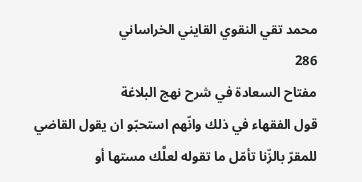محمد تقي النقوي القايني الخراساني
286
مفتاح السعادة في شرح نهج البلاغة
قول الفقهاء في ذلك وانّهم استحبّو ان يقول القاضي للمقرّ بالزّنا تأمّل ما تقوله لعلَّك مستها أو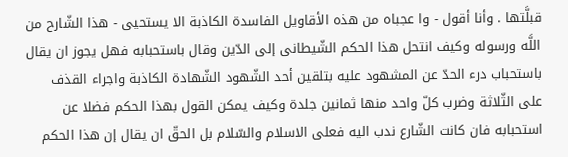قبلَّتها . وأنا أقول - وا عجباه من هذه الأقاويل الفاسدة الكاذبة الا يستحيى - هذا الشّارح من اللَّه ورسوله وكيف انتحل هذا الحكم الشّيطانى إلى الدّين وقال باستحبابه فهل يجوز ان يقال باستحباب درء الحدّ عن المشهود عليه بتلقين أحد الشّهود الشّهادة الكاذبة واجراء القذف على الثّلاثة وضرب كلّ واحد منها ثمانين جلدة وكيف يمكن القول بهذا الحكم فضلا عن استحبابه فان كانت الشّارع ندب اليه فعلى الاسلام والسّلام بل الحقّ ان يقال إن هذا الحكم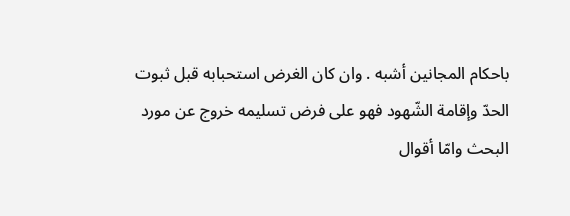باحكام المجانين أشبه . وان كان الغرض استحبابه قبل ثبوت الحدّ وإقامة الشّهود فهو على فرض تسليمه خروج عن مورد البحث وامّا أقوال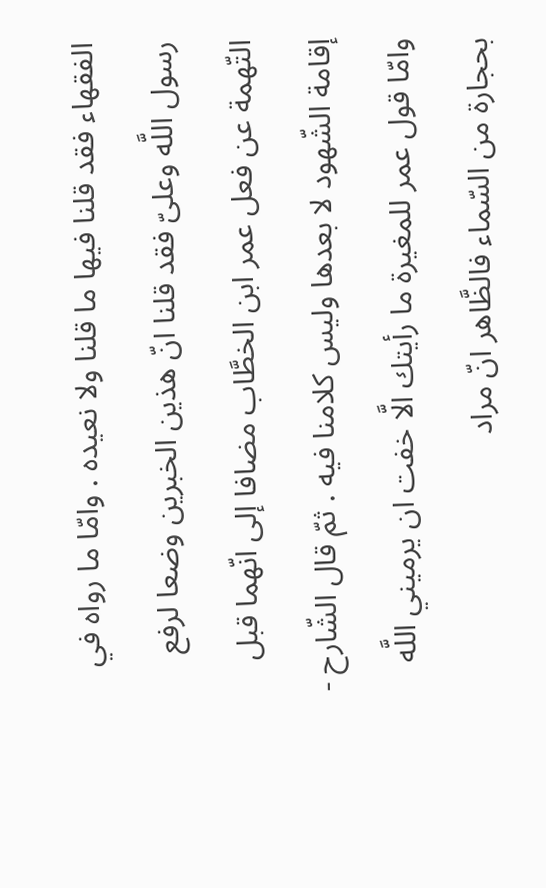الفقهاء فقد قلنا فيها ما قلنا ولا نعيده . وامّا ما رواه في رسول اللَّه وعلىّ فقد قلنا انّ هذين الخبرين وضعا لرفع التّهمة عن فعل عمر ابن الخطَّاب مضافا إلى انّهما قبل إقامة الشّهود لا بعدها وليس كلامنا فيه . ثمّ قال الشّارح - وامّا قول عمر للمغيرة ما رأيتك الَّا خفت ان يرميني اللَّه بحجارة من السّماء فالظَّاهر انّ مراد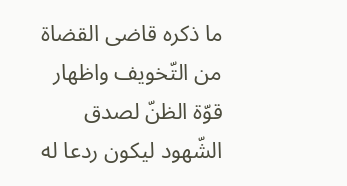ما ذكره قاضى القضاة من التّخويف واظهار قوّة الظنّ لصدق الشّهود ليكون ردعا له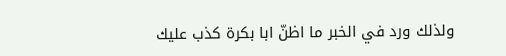ولذلك ورد في الخبر ما اظنّ ابا بكرة كذب عليك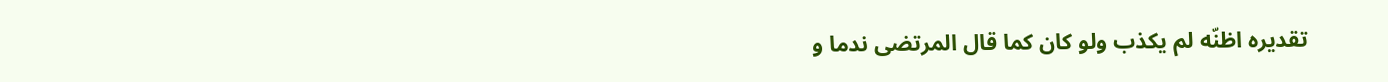تقديره اظنّه لم يكذب ولو كان كما قال المرتضى ندما و